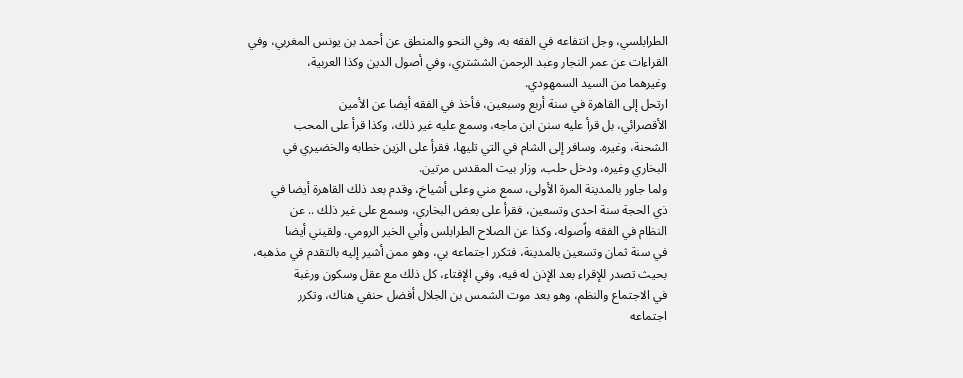الطرابلسي، وجل انتفاعه في الفقه به، وفي النحو والمنطق عن أحمد بن يونس المغربي، وفي
القراءات عن عمر النجار وعبد الرحمن الششتري، وفي أصول الدين وكذا العربية،
وغيرهما من السيد السمهودي.
ارتحل إلى القاهرة في سنة أربع وسبعين، فأخذ في الفقه أيضا عن الأمين
الأقصرائي، بل قرأ عليه سنن ابن ماجه، وسمع عليه غير ذلك، وكذا قرأ على المحب
الشحنة، وغيره. وسافر إلى الشام في التي تليها، فقرأ على الزين خطابه والخضيري في
البخاري وغيره، ودخل حلب، وزار بيت المقدس مرتين.
ولما جاور بالمدينة المرة الأولى، سمع مني وعلى أشياخ، وقدم بعد ذلك القاهرة أيضا في
ذي الحجة سنة احدى وتسعين، فقرأ على بعض البخاري، وسمع على غير ذلك .. عن
النظام في الفقه واًصوله، وكذا عن الصلاح الطرابلس وأبي الخير الرومي. ولقيني أيضا
في سنة ثمان وتسعين بالمدينة، فتكرر اجتماعه بي، وهو ممن أشير إليه بالتقدم في مذهبه،
بحيث تصدر للإقراء بعد الإذن له فيه، وفي الإفتاء، كل ذلك مع عقل وسكون ورغبة
في الاجتماع والنظم، وهو بعد موت الشمس بن الجلال أفضل حنفي هناك، وتكرر
اجتماعه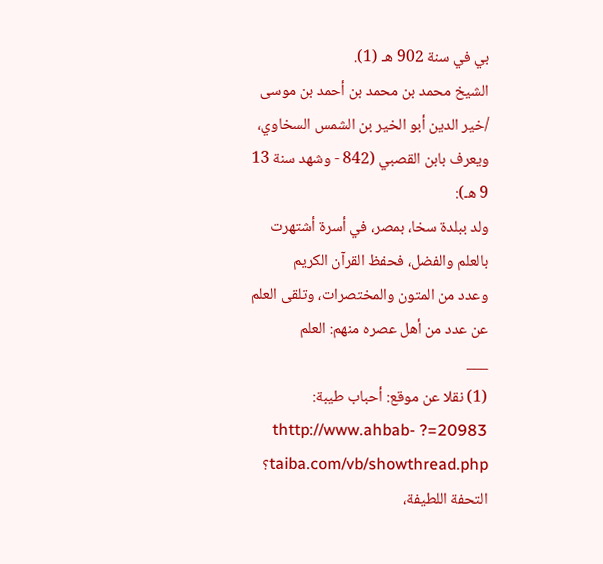بي في سنة 902 هـ (1).
الشيخ محمد بن محمد بن أحمد بن موسى /خير الدين أبو الخير بن الشمس السخاوي،
ويعرف بابن القصبي (842 - وشهد سنة 13 9 هـ):
ولد ببلدة سخا، بمصر، في أسرة أشتهرت بالعلم والفضل، فحفظ القرآن الكريم
وعدد من المتون والمختصرات، وتلقى العلم عن عدد من أهل عصره منهم: العلم
___
(1) نقلا عن موقع: أحباب طيبة:
20983=? thttp://www.ahbab- taiba.com/vb/showthread.php؟ التحفة اللطيفة،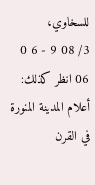للسخاوي،
3/ 08 9 - 6 0 06 انظر كذلك: أعلام المدينة المنورة في القرن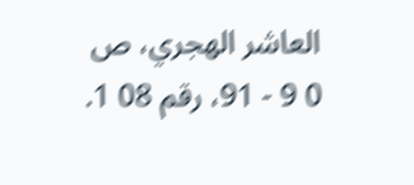العاشر الهجري، ص 0 9 - 91، رقم 08 1.